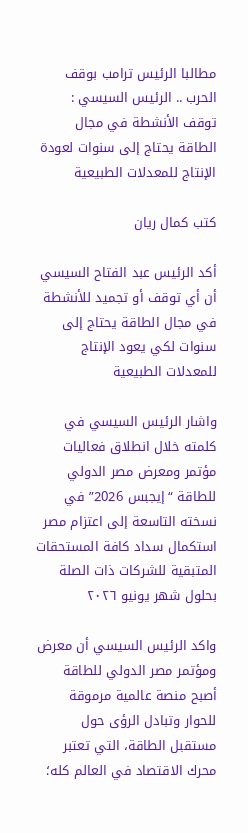مطالبا الرئيس ترامب بوقف الحرب .. الرئيس السيسي : توقف الأنشطة في مجال الطاقة يحتاج إلى سنوات لعودة  الإنتاج للمعدلات الطبيعية

كتب كمال ريان

أكد الرئيس عبد الفتاح السيسي أن أي توقف أو تجميد للأنشطة في مجال الطاقة يحتاج إلى سنوات لكي يعود الإنتاج للمعدلات الطبيعية

واشار الرئيس السيسي في كلمته خلال انطلاق فعاليات مؤتمر ومعرض مصر الدولي للطاقة “إيجبس 2026” في نسخته التاسعة إلى اعتزام مصر استكمال سداد كافة المستحقات المتبقية للشركات ذات الصلة بحلول شهر يونيو ٢٠٢٦

واكد الرئيس السيسي أن معرض ومؤتمر مصر الدولي للطاقة أصبح منصة عالمية مرموقة للحوار وتبادل الرؤى حول مستقبل الطاقة، التي تعتبر محرك الاقتصاد في العالم كله؛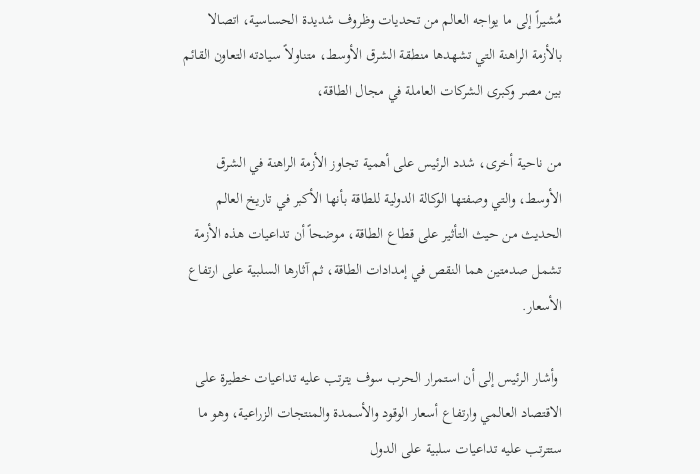مُشيراً إلى ما يواجه العالم من تحديات وظروف شديدة الحساسية، اتصالا بالأزمة الراهنة التي تشهدها منطقة الشرق الأوسط، متناولاً سيادته التعاون القائم بين مصر وكبرى الشركات العاملة في مجال الطاقة،

من ناحية أخرى، شدد الرئيس على أهمية تجاوز الأزمة الراهنة في الشرق الأوسط، والتي وصفتها الوكالة الدولية للطاقة بأنها الأكبر في تاريخ العالم الحديث من حيث التأثير على قطاع الطاقة، موضحاً أن تداعيات هذه الأزمة تشمل صدمتين هما النقص في إمدادات الطاقة، ثم آثارها السلبية على ارتفاع الأسعار.

 وأشار الرئيس إلى أن استمرار الحرب سوف يترتب عليه تداعيات خطيرة على الاقتصاد العالمي وارتفاع أسعار الوقود والأسمدة والمنتجات الزراعية، وهو ما ستترتب عليه تداعيات سلبية على الدول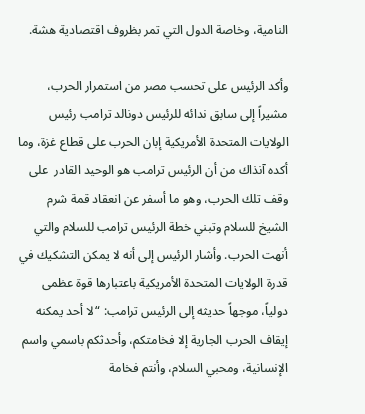النامية، وخاصة الدول التي تمر بظروف اقتصادية هشة.

وأكد الرئيس على تحسب مصر من استمرار الحرب، مشيراً إلى سابق ندائه للرئيس دونالد ترامب رئيس الولايات المتحدة الأمريكية إبان الحرب على قطاع غزة، وما أكده آنذاك من أن الرئيس ترامب هو الوحيد القادر  على وقف تلك الحرب، وهو ما أسفر عن انعقاد قمة شرم الشيخ للسلام وتبني خطة الرئيس ترامب للسلام والتي أنهت الحرب. وأشار الرئيس إلى أنه لا يمكن التشكيك في قدرة الولايات المتحدة الأمريكية باعتبارها قوة عظمى دولياً، موجهاً حديثه إلى الرئيس ترامب: “لا أحد يمكنه إيقاف الحرب الجارية إلا فخامتكم، وأحدثكم باسمي واسم الإنسانية، ومحبي السلام، وأنتم فخامة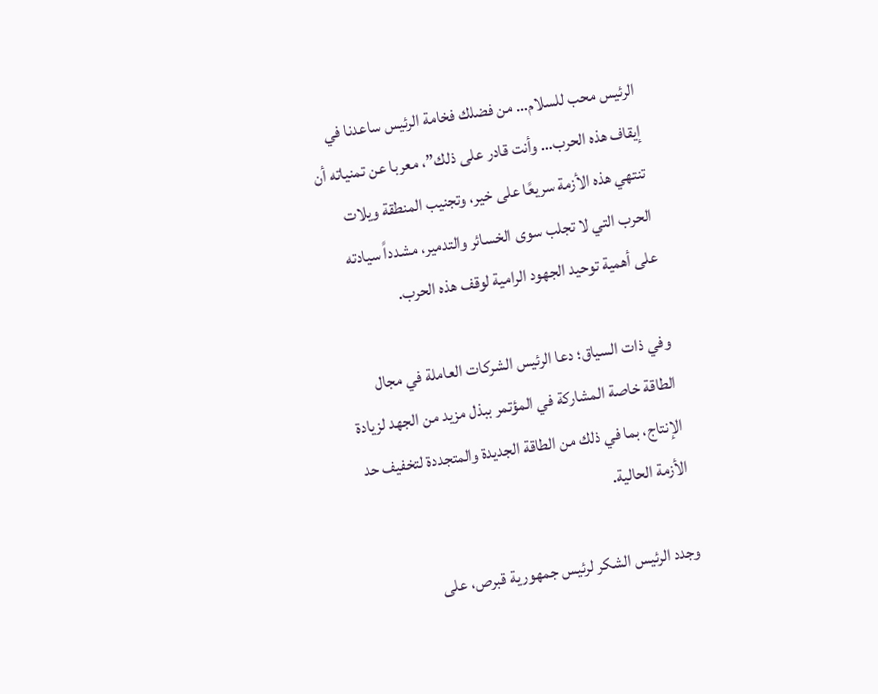الرئيس محب للسلام… من فضلك فخامة الرئيس ساعدنا في إيقاف هذه الحرب… وأنت قادر على ذلك”، معربا عن تمنياته أن تنتهي هذه الأزمة سريعًا على خير، وتجنيب المنطقة ويلات الحرب التي لا تجلب سوى الخسائر والتدمير، مشدداً سيادته على أهمية توحيد الجهود الرامية لوقف هذه الحرب.

وفي ذات السياق؛ دعا الرئيس الشركات العاملة في مجال الطاقة خاصة المشاركة في المؤتمر ببذل مزيد من الجهد لزيادة الإنتاج، بما في ذلك من الطاقة الجديدة والمتجددة لتخفيف حد الأزمة الحالية.

وجدد الرئيس الشكر لرئيس جمهورية قبرص، على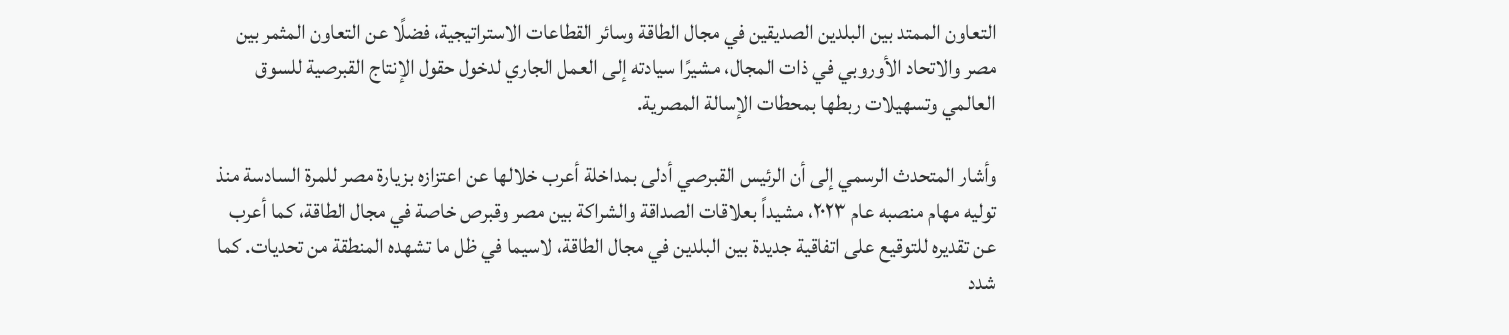التعاون الممتد بين البلدين الصديقين في مجال الطاقة وسائر القطاعات الاستراتيجية، فضلًا عن التعاون المثمر بين مصر والاتحاد الأوروبي في ذات المجال، مشيرًا سيادته إلى العمل الجاري لدخول حقول الإنتاج القبرصية للسوق العالمي وتسهيلات ربطها بمحطات الإسالة المصرية.

وأشار المتحدث الرسمي إلى أن الرئيس القبرصي أدلى بمداخلة أعرب خلالها عن اعتزازه بزيارة مصر للمرة السادسة منذ توليه مهام منصبه عام ٢٠٢٣، مشيداً بعلاقات الصداقة والشراكة بين مصر وقبرص خاصة في مجال الطاقة، كما أعرب عن تقديره للتوقيع على اتفاقية جديدة بين البلدين في مجال الطاقة، لاسيما في ظل ما تشهده المنطقة من تحديات. كما شدد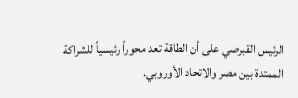الرئيس القبرصي على أن الطاقة تعد محوراً رئيسياً للشراكة الممتدة بين مصر والاتحاد الأوروبي.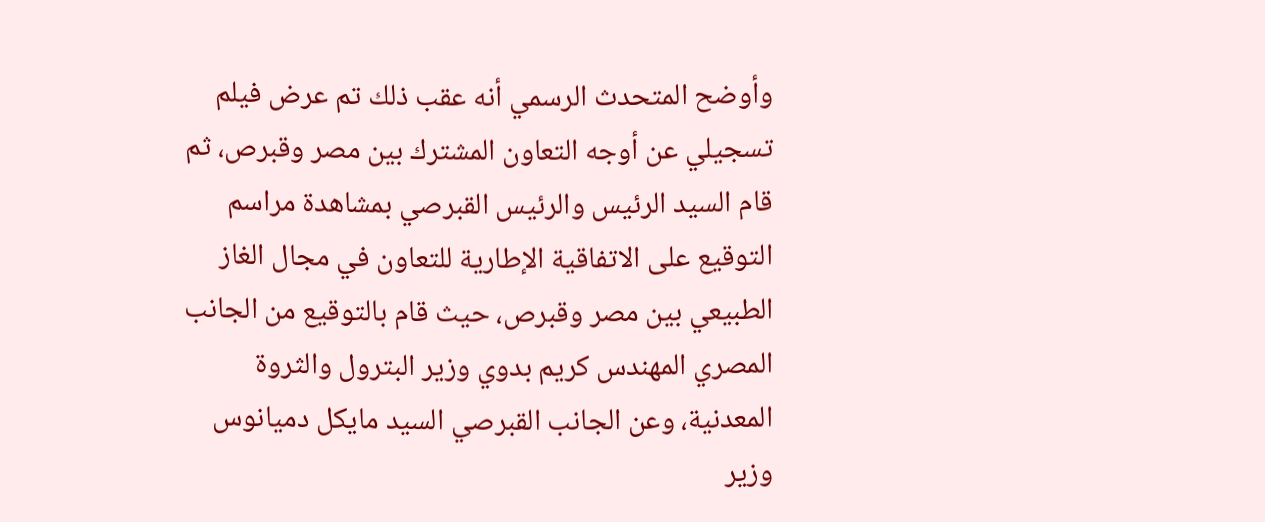وأوضح المتحدث الرسمي أنه عقب ذلك تم عرض فيلم تسجيلي عن أوجه التعاون المشترك بين مصر وقبرص، ثم قام السيد الرئيس والرئيس القبرصي بمشاهدة مراسم التوقيع على الاتفاقية الإطارية للتعاون في مجال الغاز الطبيعي بين مصر وقبرص، حيث قام بالتوقيع من الجانب المصري المهندس كريم بدوي وزير البترول والثروة المعدنية، وعن الجانب القبرصي السيد مايكل دميانوس وزير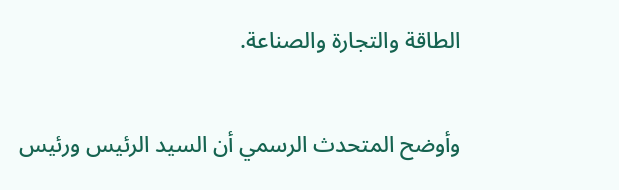الطاقة والتجارة والصناعة.

وأوضح المتحدث الرسمي أن السيد الرئيس ورئيس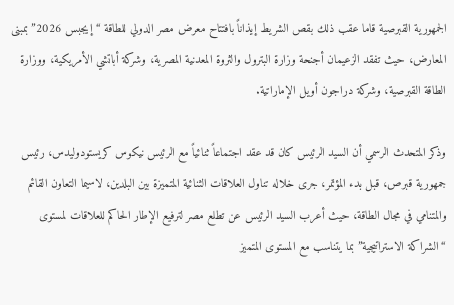الجمهورية القبرصية قاما عقب ذلك بقص الشريط إيذاناً بافتتاح معرض مصر الدولي للطاقة “إيجبس 2026” بمبنى المعارض، حيث تفقد الزعيمان أجنحة وزارة البترول والثروة المعدنية المصرية، وشركة أباتشي الأمريكية، ووزارة الطاقة القبرصية، وشركة دراجون أويل الإماراتية.

وذكر المتحدث الرسمي أن السيد الرئيس كان قد عقد اجتماعاً ثنائياً مع الرئيس نيكوس كريستودوليدس، رئيس جمهورية قبرص، قبل بدء المؤتمر، جرى خلاله تناول العلاقات الثنائية المتميزة بين البلدين، لاسيما التعاون القائم والمتنامي في مجال الطاقة، حيث أعرب السيد الرئيس عن تطلع مصر لترفيع الإطار الحاكم للعلاقات لمستوى “الشراكة الاستراتيجية” بما يتناسب مع المستوى المتميز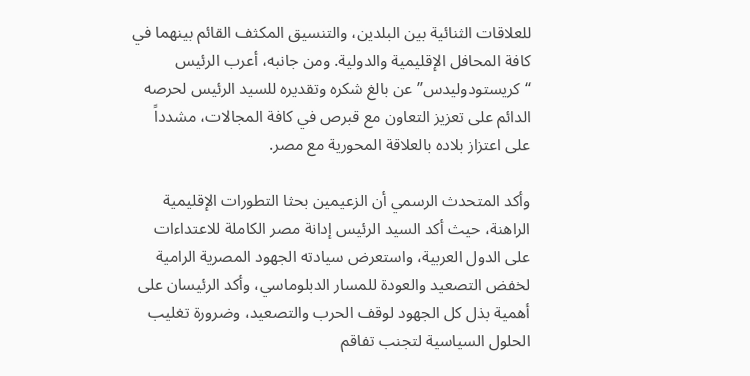للعلاقات الثنائية بين البلدين، والتنسيق المكثف القائم بينهما في كافة المحافل الإقليمية والدولية. ومن جانبه، أعرب الرئيس “كريستودوليدس” عن بالغ شكره وتقديره للسيد الرئيس لحرصه الدائم على تعزيز التعاون مع قبرص في كافة المجالات، مشدداً على اعتزاز بلاده بالعلاقة المحورية مع مصر.

وأكد المتحدث الرسمي أن الزعيمين بحثا التطورات الإقليمية الراهنة، حيث أكد السيد الرئيس إدانة مصر الكاملة للاعتداءات على الدول العربية، واستعرض سيادته الجهود المصرية الرامية لخفض التصعيد والعودة للمسار الدبلوماسي، وأكد الرئيسان على أهمية بذل كل الجهود لوقف الحرب والتصعيد، وضرورة تغليب الحلول السياسية لتجنب تفاقم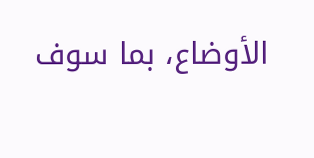الأوضاع، بما سوف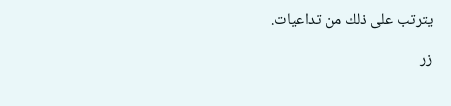يترتب على ذلك من تداعيات.

زر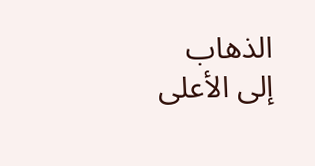الذهاب إلى الأعلى